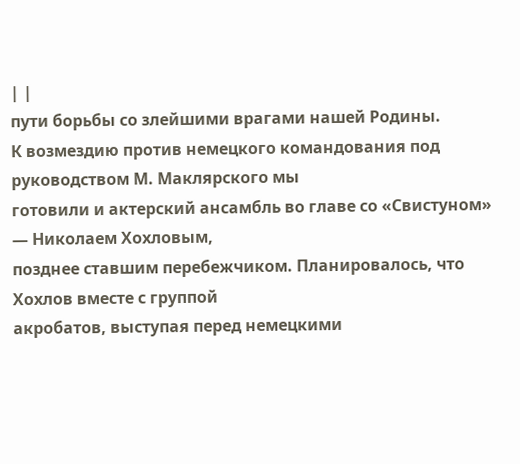| |
пути борьбы со злейшими врагами нашей Родины.
К возмездию против немецкого командования под руководством М. Маклярского мы
готовили и актерский ансамбль во главе со «Свистуном» — Николаем Хохловым,
позднее ставшим перебежчиком. Планировалось, что Хохлов вместе с группой
акробатов, выступая перед немецкими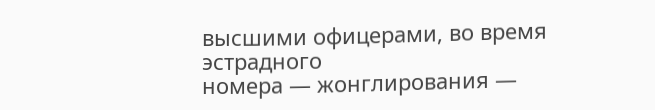высшими офицерами, во время эстрадного
номера — жонглирования —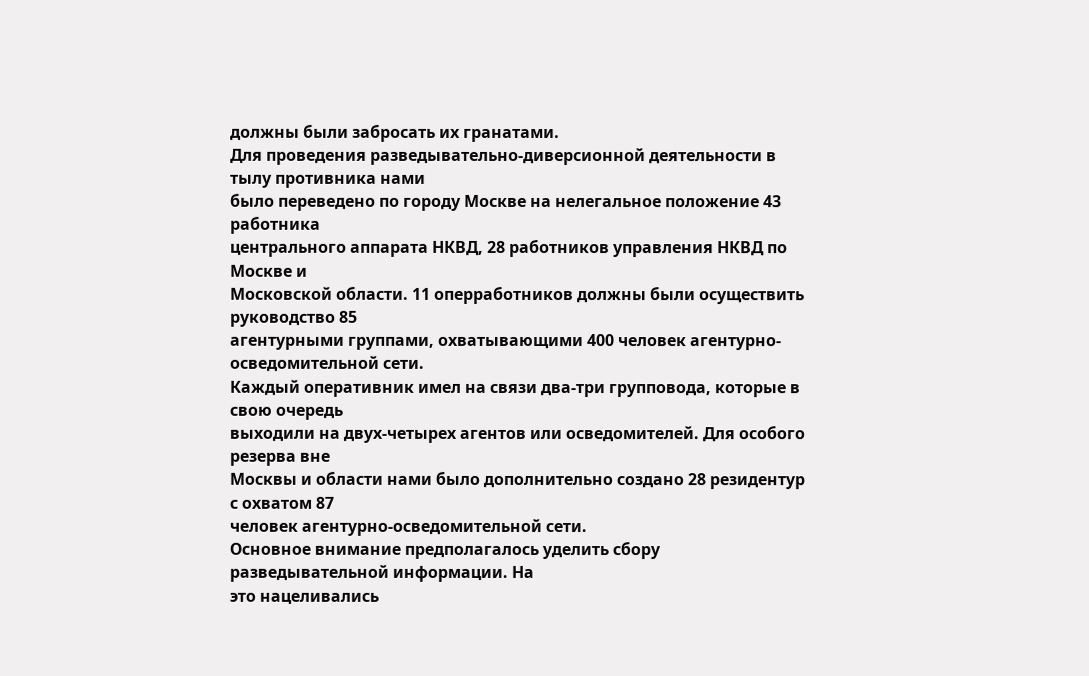должны были забросать их гранатами.
Для проведения разведывательно-диверсионной деятельности в тылу противника нами
было переведено по городу Москве на нелегальное положение 43 работника
центрального аппарата НКВД, 28 работников управления НКВД по Москве и
Московской области. 11 оперработников должны были осуществить руководство 85
агентурными группами, охватывающими 400 человек агентурно-осведомительной сети.
Каждый оперативник имел на связи два-три групповода, которые в свою очередь
выходили на двух-четырех агентов или осведомителей. Для особого резерва вне
Москвы и области нами было дополнительно создано 28 резидентур с охватом 87
человек агентурно-осведомительной сети.
Основное внимание предполагалось уделить сбору разведывательной информации. На
это нацеливались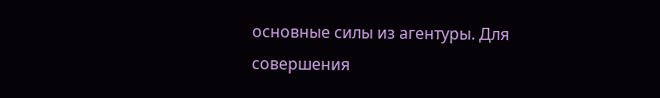основные силы из агентуры. Для совершения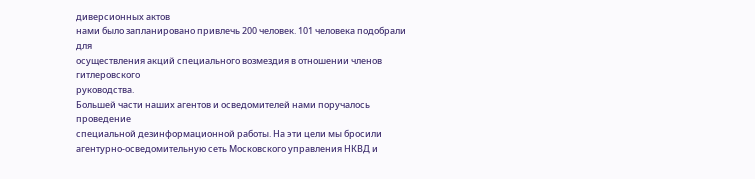диверсионных актов
нами было запланировано привлечь 200 человек. 101 человека подобрали для
осуществления акций специального возмездия в отношении членов гитлеровского
руководства.
Большей части наших агентов и осведомителей нами поручалось проведение
специальной дезинформационной работы. На эти цели мы бросили
агентурно-осведомительную сеть Московского управления НКВД и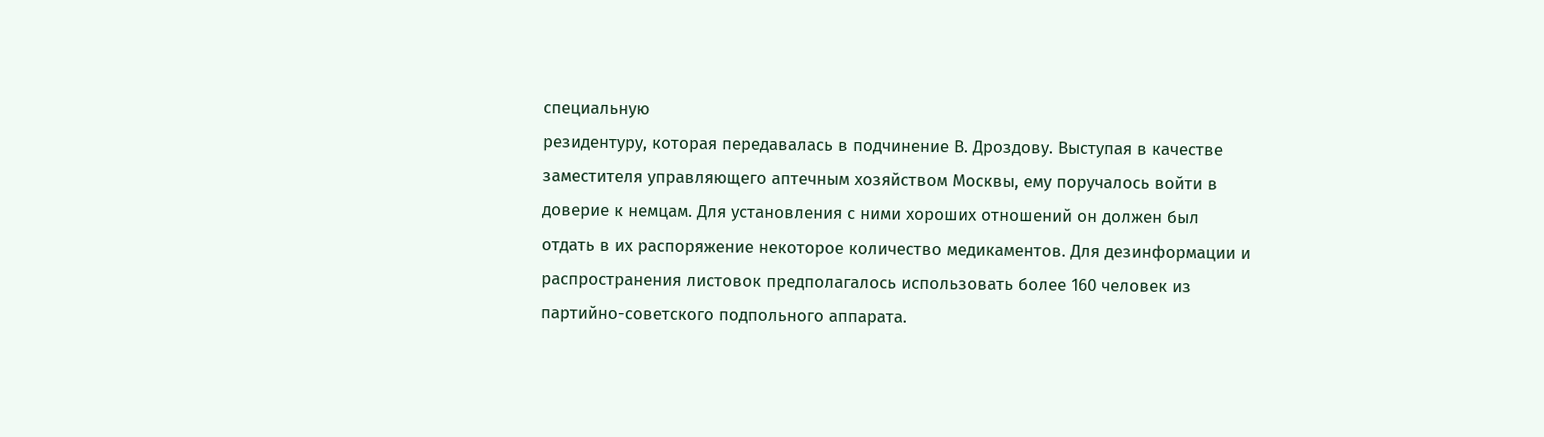специальную
резидентуру, которая передавалась в подчинение В. Дроздову. Выступая в качестве
заместителя управляющего аптечным хозяйством Москвы, ему поручалось войти в
доверие к немцам. Для установления с ними хороших отношений он должен был
отдать в их распоряжение некоторое количество медикаментов. Для дезинформации и
распространения листовок предполагалось использовать более 160 человек из
партийно-советского подпольного аппарата.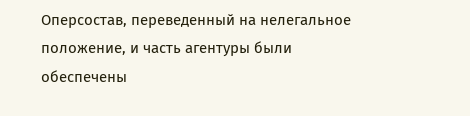Оперсостав, переведенный на нелегальное положение, и часть агентуры были
обеспечены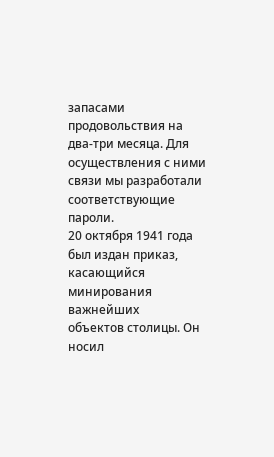запасами продовольствия на два-три месяца. Для осуществления с ними
связи мы разработали соответствующие пароли.
20 октября 1941 года был издан приказ, касающийся минирования важнейших
объектов столицы. Он носил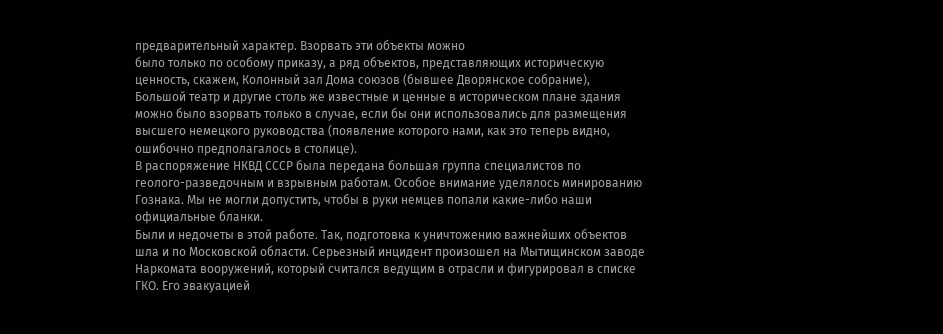предварительный характер. Взорвать эти объекты можно
было только по особому приказу, а ряд объектов, представляющих историческую
ценность, скажем, Колонный зал Дома союзов (бывшее Дворянское собрание),
Большой театр и другие столь же известные и ценные в историческом плане здания
можно было взорвать только в случае, если бы они использовались для размещения
высшего немецкого руководства (появление которого нами, как это теперь видно,
ошибочно предполагалось в столице).
В распоряжение НКВД СССР была передана большая группа специалистов по
геолого-разведочным и взрывным работам. Особое внимание уделялось минированию
Гознака. Мы не могли допустить, чтобы в руки немцев попали какие-либо наши
официальные бланки.
Были и недочеты в этой работе. Так, подготовка к уничтожению важнейших объектов
шла и по Московской области. Серьезный инцидент произошел на Мытищинском заводе
Наркомата вооружений, который считался ведущим в отрасли и фигурировал в списке
ГКО. Его эвакуацией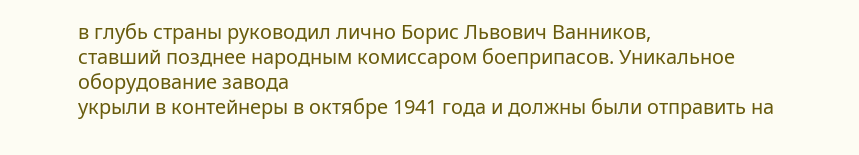в глубь страны руководил лично Борис Львович Ванников,
ставший позднее народным комиссаром боеприпасов. Уникальное оборудование завода
укрыли в контейнеры в октябре 1941 года и должны были отправить на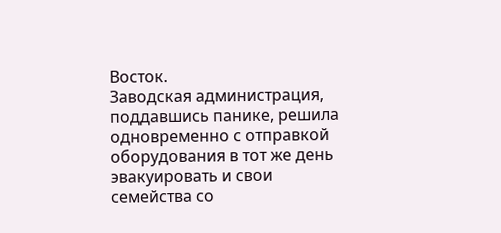Восток.
Заводская администрация, поддавшись панике, решила одновременно с отправкой
оборудования в тот же день эвакуировать и свои семейства со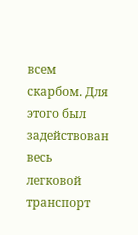всем скарбом. Для
этого был задействован весь легковой транспорт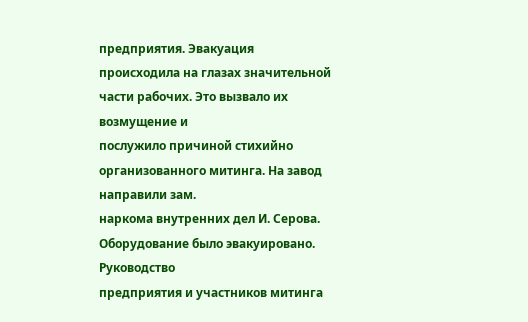предприятия. Эвакуация
происходила на глазах значительной части рабочих. Это вызвало их возмущение и
послужило причиной стихийно организованного митинга. На завод направили зам.
наркома внутренних дел И. Серова. Оборудование было эвакуировано. Руководство
предприятия и участников митинга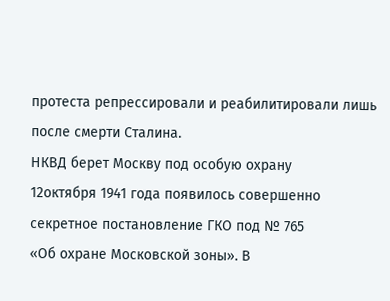протеста репрессировали и реабилитировали лишь
после смерти Сталина.
НКВД берет Москву под особую охрану
12октября 1941 года появилось совершенно секретное постановление ГКО под № 765
«Об охране Московской зоны». В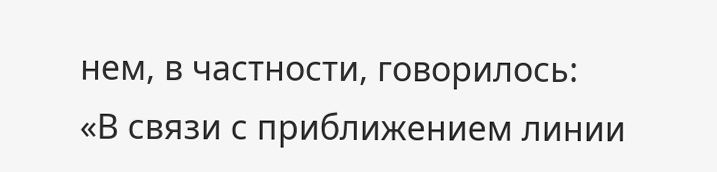нем, в частности, говорилось:
«В связи с приближением линии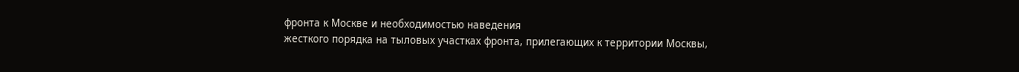фронта к Москве и необходимостью наведения
жесткого порядка на тыловых участках фронта, прилегающих к территории Москвы,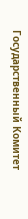Государственный Комитет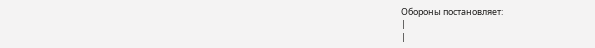Обороны постановляет:
|
|